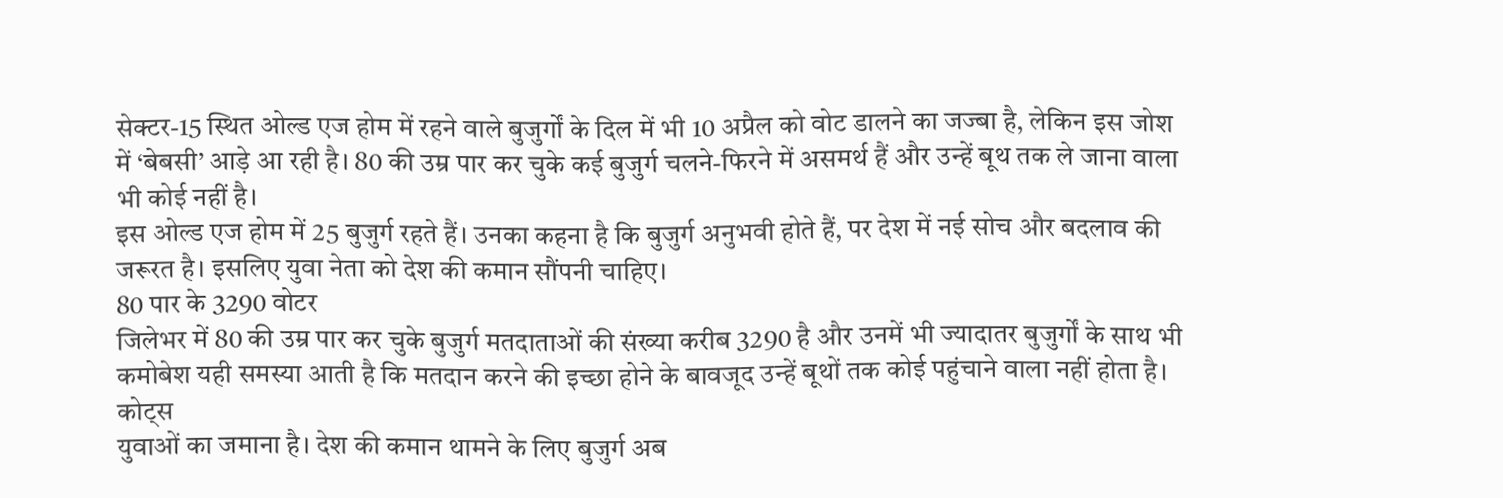सेक्टर-15 स्थित ओल्ड एज होम में रहने वाले बुजुर्गों के दिल में भी 10 अप्रैल को वोट डालने का जज्बा है, लेकिन इस जोश में ‘बेबसी’ आड़े आ रही है। 80 की उम्र पार कर चुके कई बुजुर्ग चलने-फिरने में असमर्थ हैं और उन्हें बूथ तक ले जाना वाला भी कोई नहीं है।
इस ओल्ड एज होम में 25 बुजुर्ग रहते हैं। उनका कहना है कि बुजुर्ग अनुभवी होते हैं, पर देश में नई सोच और बदलाव की जरूरत है। इसलिए युवा नेता को देश की कमान सौंपनी चाहिए।
80 पार के 3290 वोटर
जिलेभर में 80 की उम्र पार कर चुके बुजुर्ग मतदाताओं की संख्या करीब 3290 है और उनमें भी ज्यादातर बुजुर्गों के साथ भी कमोबेश यही समस्या आती है कि मतदान करने की इच्छा होने के बावजूद उन्हें बूथों तक कोई पहुंचाने वाला नहीं होता है।
कोट्स
युवाओं का जमाना है। देश की कमान थामने के लिए बुजुर्ग अब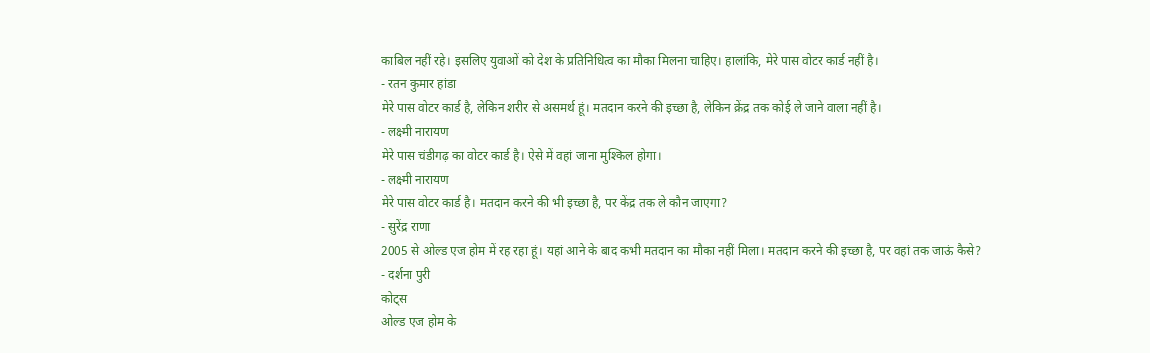काबिल नहीं रहे। इसलिए युवाओं को देश के प्रतिनिधित्व का मौका मिलना चाहिए। हालांकि, मेरे पास वोटर कार्ड नहीं है।
- रतन कुमार हांडा
मेरे पास वोटर कार्ड है, लेकिन शरीर से असमर्थ हूं। मतदान करने की इच्छा है, लेकिन क्रेंद्र तक कोई ले जाने वाला नहीं है।
- लक्ष्मी नारायण
मेरे पास चंडीगढ़ का वोटर कार्ड है। ऐसे में वहां जाना मुश्किल होगा।
- लक्ष्मी नारायण
मेरे पास वोटर कार्ड है। मतदान करने की भी इच्छा है, पर केंद्र तक ले कौन जाएगा?
- सुरेंद्र राणा
2005 से ओल्ड एज होम में रह रहा हूं। यहां आने के बाद कभी मतदान का मौका नहीं मिला। मतदान करने की इच्छा है, पर वहां तक जाऊं कैसे?
- दर्शना पुरी
कोट्स
ओल्ड एज होम के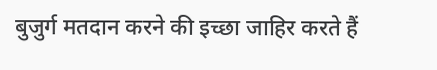बुजुर्ग मतदान करने की इच्छा जाहिर करते हैं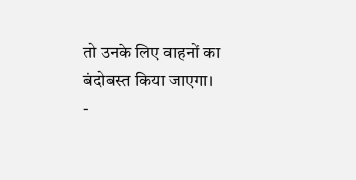तो उनके लिए वाहनों का बंदोबस्त किया जाएगा।
-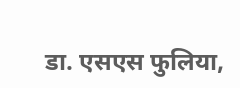डा. एसएस फुलिया,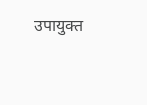उपायुक्त